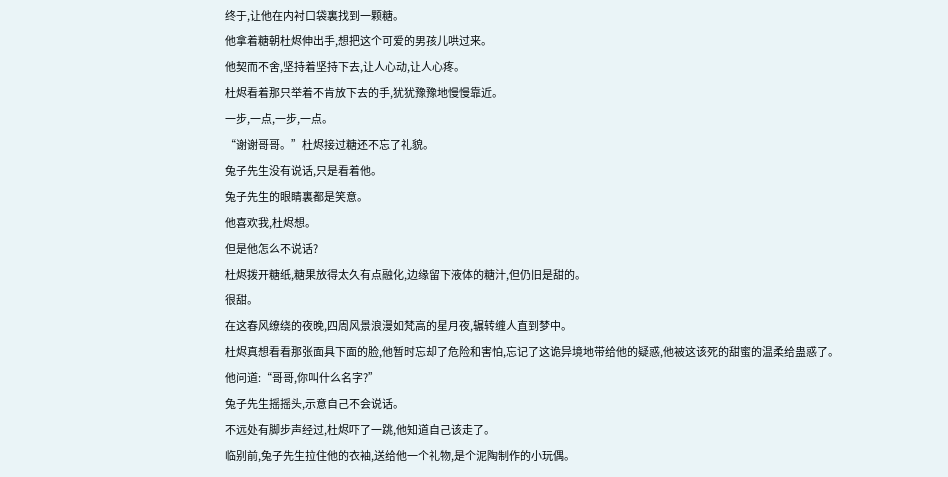终于,让他在内衬口袋裏找到一颗糖。
他拿着糖朝杜烬伸出手,想把这个可爱的男孩儿哄过来。
他契而不舍,坚持着坚持下去,让人心动,让人心疼。
杜烬看着那只举着不肯放下去的手,犹犹豫豫地慢慢靠近。
一步,一点,一步,一点。
“谢谢哥哥。”杜烬接过糖还不忘了礼貌。
兔子先生没有说话,只是看着他。
兔子先生的眼睛裏都是笑意。
他喜欢我,杜烬想。
但是他怎么不说话?
杜烬拨开糖纸,糖果放得太久有点融化,边缘留下液体的糖汁,但仍旧是甜的。
很甜。
在这春风缭绕的夜晚,四周风景浪漫如梵高的星月夜,辗转缠人直到梦中。
杜烬真想看看那张面具下面的脸,他暂时忘却了危险和害怕,忘记了这诡异境地带给他的疑惑,他被这该死的甜蜜的温柔给蛊惑了。
他问道:“哥哥,你叫什么名字?”
兔子先生摇摇头,示意自己不会说话。
不远处有脚步声经过,杜烬吓了一跳,他知道自己该走了。
临别前,兔子先生拉住他的衣袖,送给他一个礼物,是个泥陶制作的小玩偶。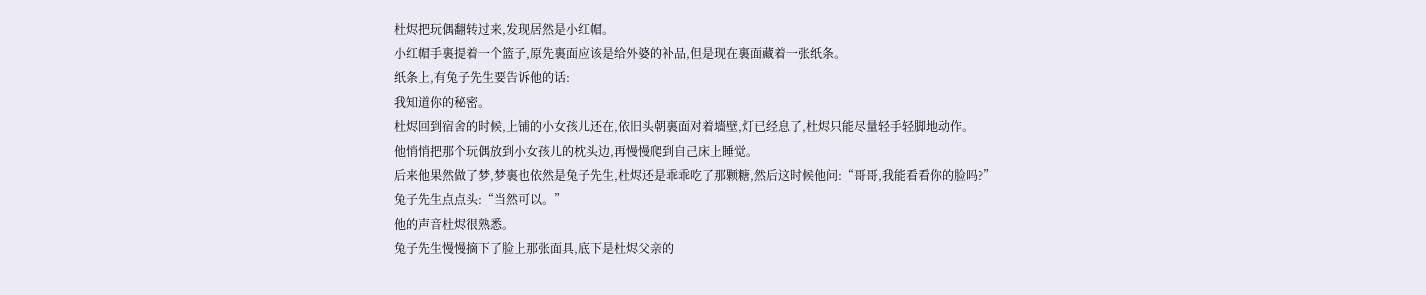杜烬把玩偶翻转过来,发现居然是小红帽。
小红帽手裏提着一个篮子,原先裏面应该是给外婆的补品,但是现在裏面藏着一张纸条。
纸条上,有兔子先生要告诉他的话:
我知道你的秘密。
杜烬回到宿舍的时候,上铺的小女孩儿还在,依旧头朝裏面对着墻壁,灯已经息了,杜烬只能尽量轻手轻脚地动作。
他悄悄把那个玩偶放到小女孩儿的枕头边,再慢慢爬到自己床上睡觉。
后来他果然做了梦,梦裏也依然是兔子先生,杜烬还是乖乖吃了那颗糖,然后这时候他问:“哥哥,我能看看你的脸吗?”
兔子先生点点头:“当然可以。”
他的声音杜烬很熟悉。
兔子先生慢慢摘下了脸上那张面具,底下是杜烬父亲的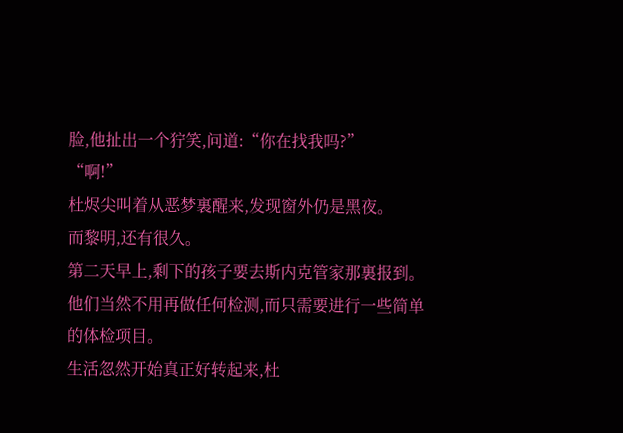脸,他扯出一个狞笑,问道:“你在找我吗?”
“啊!”
杜烬尖叫着从恶梦裏醒来,发现窗外仍是黑夜。
而黎明,还有很久。
第二天早上,剩下的孩子要去斯内克管家那裏报到。
他们当然不用再做任何检测,而只需要进行一些简单的体检项目。
生活忽然开始真正好转起来,杜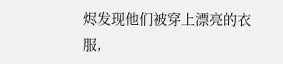烬发现他们被穿上漂亮的衣服,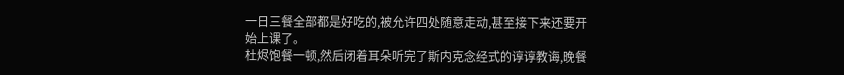一日三餐全部都是好吃的,被允许四处随意走动,甚至接下来还要开始上课了。
杜烬饱餐一顿,然后闭着耳朵听完了斯内克念经式的谆谆教诲,晚餐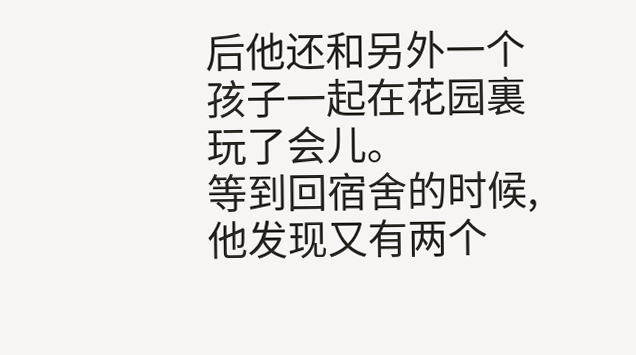后他还和另外一个孩子一起在花园裏玩了会儿。
等到回宿舍的时候,他发现又有两个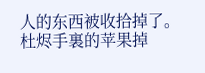人的东西被收拾掉了。
杜烬手裏的苹果掉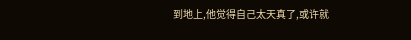到地上,他觉得自己太天真了,或许就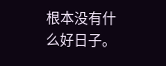根本没有什么好日子。